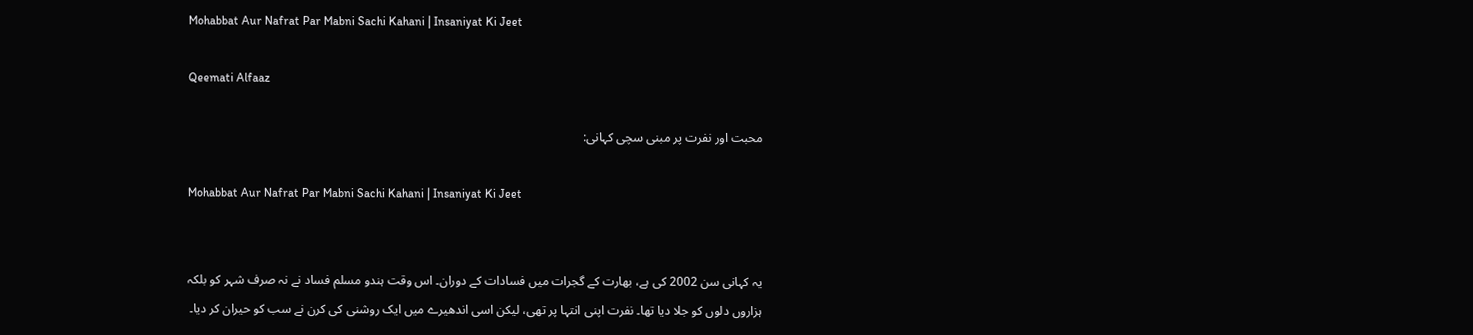Mohabbat Aur Nafrat Par Mabni Sachi Kahani | Insaniyat Ki Jeet

Qeemati Alfaaz

محبت اور نفرت پر مبنی سچی کہانی:

Mohabbat Aur Nafrat Par Mabni Sachi Kahani | Insaniyat Ki Jeet


یہ کہانی سن 2002 کی ہے، بھارت کے گجرات میں فسادات کے دوران۔ اس وقت ہندو مسلم فساد نے نہ صرف شہر کو بلکہ ہزاروں دلوں کو جلا دیا تھا۔ نفرت اپنی انتہا پر تھی، لیکن اسی اندھیرے میں ایک روشنی کی کرن نے سب کو حیران کر دیا۔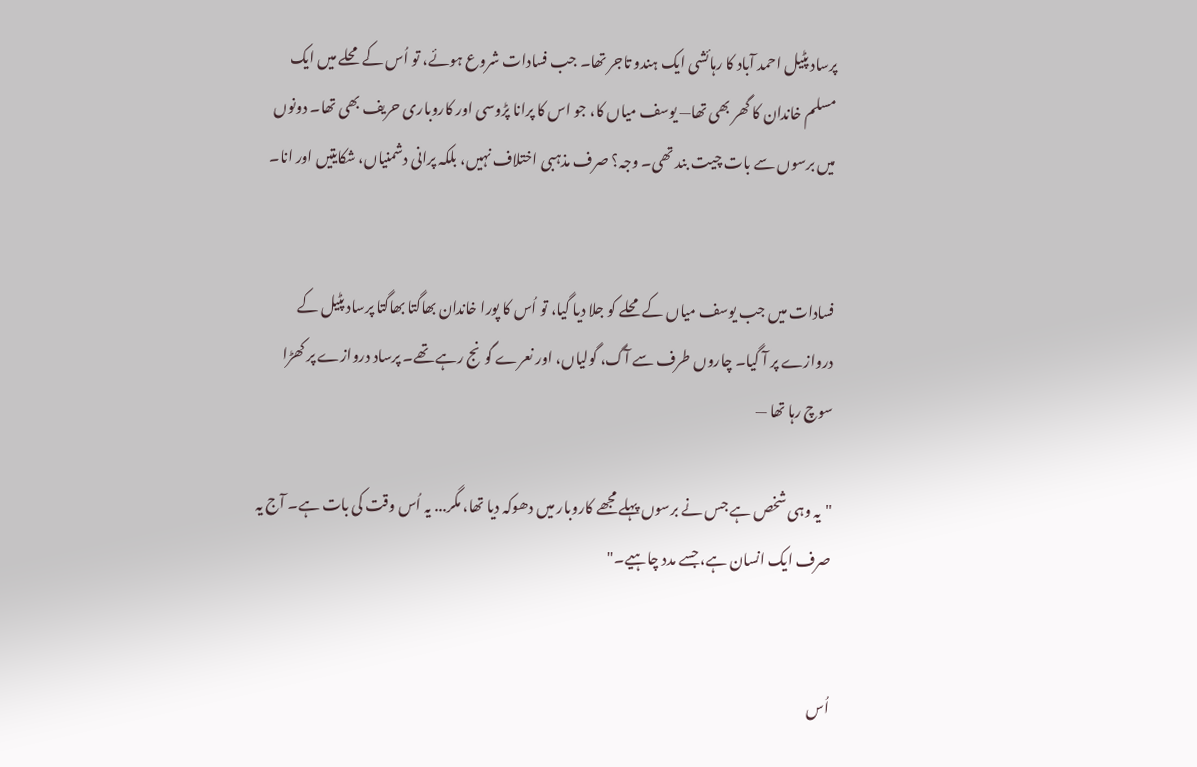پرساد پٹیل احمد آباد کا رہائشی ایک ہندو تاجر تھا۔ جب فسادات شروع ہوئے، تو اُس کے محلے میں ایک مسلم خاندان کا گھر بھی تھا— یوسف میاں کا، جو اس کا پرانا پڑوسی اور کاروباری حریف بھی تھا۔ دونوں میں برسوں سے بات چیت بند تھی۔ وجہ؟ صرف مذہبی اختلاف نہیں، بلکہ پرانی دشمنیاں، شکایتیں اور انا۔


فسادات میں جب یوسف میاں کے محلے کو جلا دیا گیا، تو اُس کا پورا خاندان بھاگتا بھاگتا پرساد پٹیل کے دروازے پر آ گیا۔ چاروں طرف سے آگ، گولیاں، اور نعرے گونج رہے تھے۔ پرساد دروازے پر کھڑا سوچ رہا تھا —

"یہ وہی شخص ہے جس نے برسوں پہلے مجھے کاروبار میں دھوکہ دیا تھا، مگر... یہ اُس وقت کی بات ہے۔ آج یہ صرف ایک انسان ہے، جسے مدد چاہیے۔"


اُس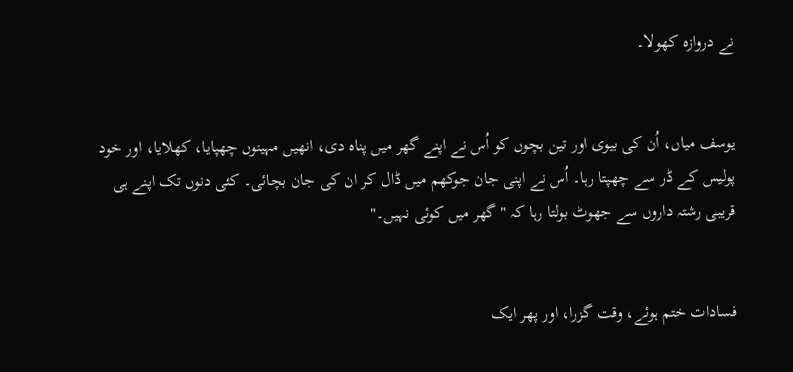نے دروازہ کھولا۔


یوسف میاں، اُن کی بیوی اور تین بچوں کو اُس نے اپنے گھر میں پناہ دی، انھیں مہینوں چھپایا، کھلایا، اور خود پولیس کے ڈر سے چھپتا رہا۔ اُس نے اپنی جان جوکھم میں ڈال کر ان کی جان بچائی۔ کئی دنوں تک اپنے ہی قریبی رشتہ داروں سے جھوٹ بولتا رہا کہ "گھر میں کوئی نہیں۔"


فسادات ختم ہوئے، وقت گزرا، اور پھر ایک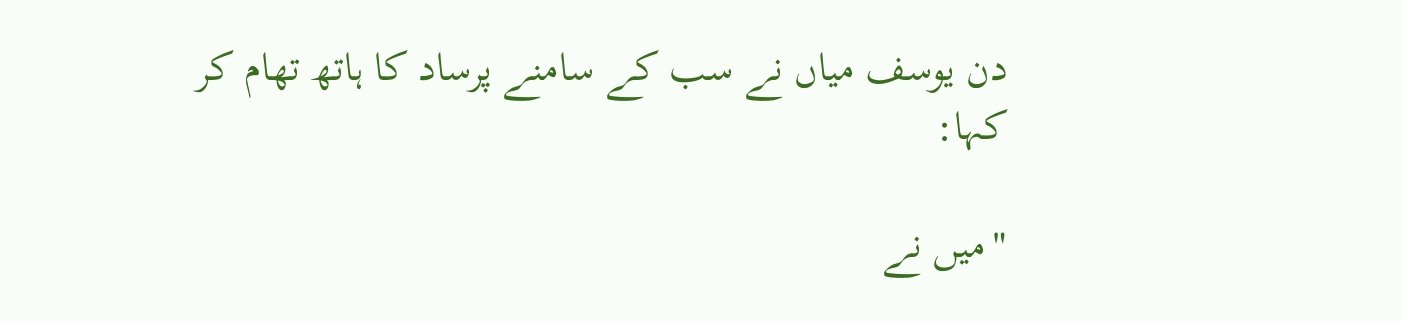دن یوسف میاں نے سب کے سامنے پرساد کا ہاتھ تھام کر کہا:

"میں نے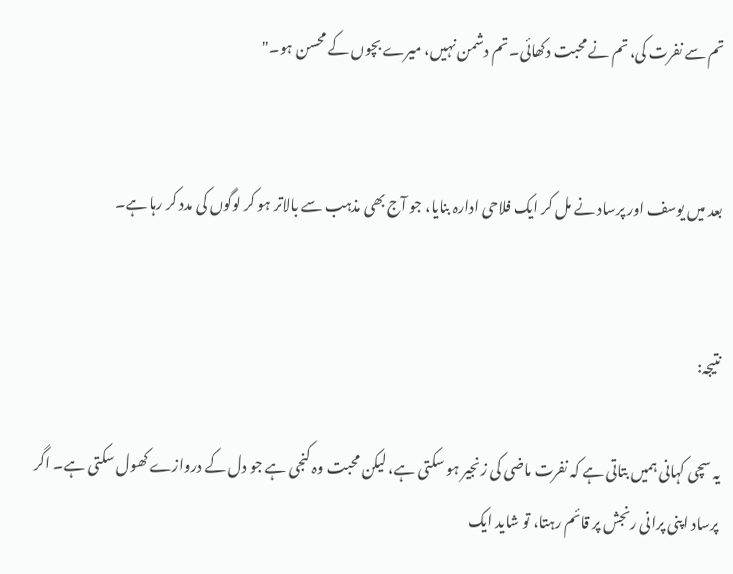تم سے نفرت کی، تم نے محبت دکھائی۔ تم دشمن نہیں، میرے بچوں کے محسن ہو۔"


بعد میں یوسف اور پرساد نے مل کر ایک فلاحی ادارہ بنایا، جو آج بھی مذہب سے بالاتر ہو کر لوگوں کی مدد کر رہا ہے۔


نتیجہ:

یہ سچی کہانی ہمیں بتاتی ہے کہ نفرت ماضی کی زنجیر ہو سکتی ہے، لیکن محبت وہ کنجی ہے جو دل کے دروازے کھول سکتی ہے۔ اگر پرساد اپنی پرانی رنجش پر قائم رہتا، تو شاید ایک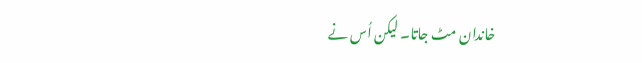خاندان مٹ جاتا۔ لیکن اُس نے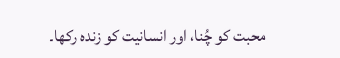محبت کو چُنا، اور انسانیت کو زندہ رکھا۔